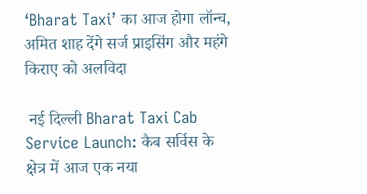‘Bharat Taxi’ का आज होगा लॉन्च, अमित शाह देंगे सर्ज प्राइसिंग और महंगे किराए को अलविदा

 नई दिल्ली Bharat Taxi Cab Service Launch: कैब सर्विस के क्षेत्र में आज एक नया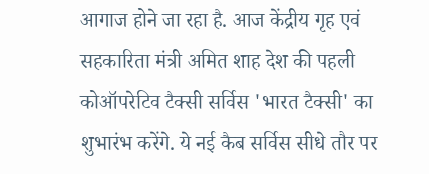आगाज होने जा रहा है. आज केंद्रीय गृह एवं सहकारिता मंत्री अमित शाह देश की पहली कोऑपरेटिव टैक्सी सर्विस 'भारत टैक्सी' का शुभारंभ करेंगे. ये नई कैब सर्विस सीधे तौर पर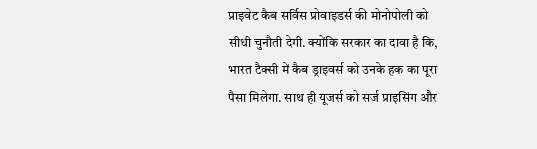प्राइवेट कैब सर्विस प्रोवाइडर्स की मोनोपोली को सीधी चुनौती देगी. क्योंकि सरकार का दावा है कि, भारत टैक्सी में कैब ड्राइवर्स को उनके हक का पूरा पैसा मिलेगा. साथ ही यूजर्स को सर्ज प्राइसिंग और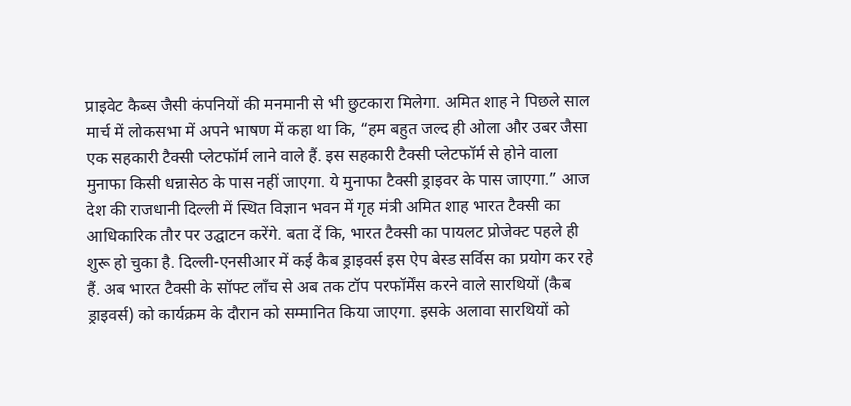प्राइवेट कैब्स जैसी कंपनियों की मनमानी से भी छुटकारा मिलेगा. अमित शाह ने पिछले साल मार्च में लोकसभा में अपने भाषण में कहा था कि, “हम बहुत जल्द ही ओला और उबर जैसा एक सहकारी टैक्सी प्लेटफॉर्म लाने वाले हैं. इस सहकारी टैक्सी प्लेटफॉर्म से होने वाला मुनाफा किसी धन्नासेठ के पास नहीं जाएगा. ये मुनाफा टैक्सी ड्राइवर के पास जाएगा.” आज देश की राजधानी दिल्ली में स्थित विज्ञान भवन में गृह मंत्री अमित शाह भारत टैक्सी का आधिकारिक तौर पर उद्घाटन करेंगे. बता दें कि, भारत टैक्सी का पायलट प्रोजेक्ट पहले ही शुरू हो चुका है. दिल्ली-एनसीआर में कई कैब ड्राइवर्स इस ऐप बेस्ड सर्विस का प्रयोग कर रहे हैं. अब भारत टैक्सी के सॉफ्ट लॉंच से अब तक टॉप परफॉर्मेंस करने वाले सारथियों (कैब ड्राइवर्स) को कार्यक्रम के दौरान को सम्मानित किया जाएगा. इसके अलावा सारथियों को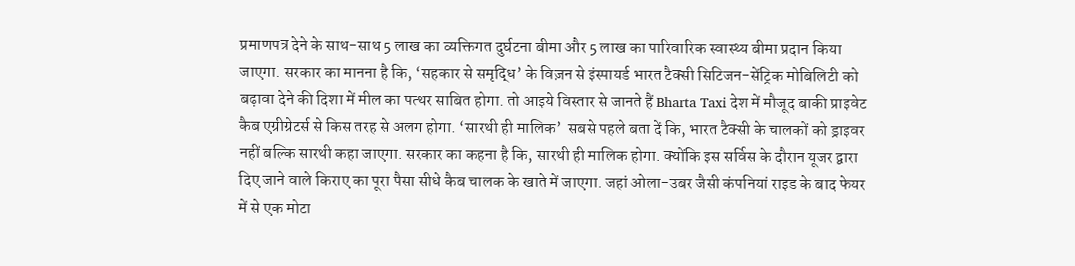प्रमाणपत्र देने के साथ-साथ 5 लाख का व्यक्तिगत दुर्घटना बीमा और 5 लाख का पारिवारिक स्वास्थ्य बीमा प्रदान किया जाएगा. सरकार का मानना है कि, ‘सहकार से समृद्धि’ के विज़न से इंस्पायर्ड भारत टैक्सी सिटिजन-सेंट्रिक मोबिलिटी को बढ़ावा देने की दिशा में मील का पत्थर साबित होगा. तो आइये विस्तार से जानते हैं Bharta Taxi देश में मौजूद बाकी प्राइवेट कैब एग्रीग्रेटर्स से किस तरह से अलग होगा. ‘सारथी ही मालिक’  सबसे पहले बता दें कि, भारत टैक्सी के चालकों को ड्राइवर नहीं बल्कि सारथी कहा जाएगा. सरकार का कहना है कि, सारथी ही मालिक होगा. क्योंकि इस सर्विस के दौरान यूजर द्वारा दिए जाने वाले किराए का पूरा पैसा सीधे कैब चालक के खाते में जाएगा. जहां ओला-उबर जैसी कंपनियां राइड के बाद फेयर में से एक मोटा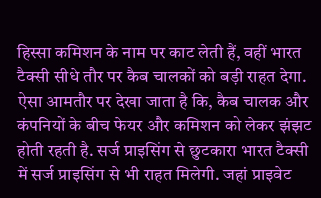हिस्सा कमिशन के नाम पर काट लेती हैं, वहीं भारत टैक्सी सीधे तौर पर कैब चालकों को बड़ी राहत देगा. ऐसा आमतौर पर देखा जाता है कि, कैब चालक और कंपनियों के बीच फेयर और कमिशन को लेकर झंझट होती रहती है. सर्ज प्राइसिंग से छुटकारा भारत टैक्सी में सर्ज प्राइसिंग से भी राहत मिलेगी. जहां प्राइवेट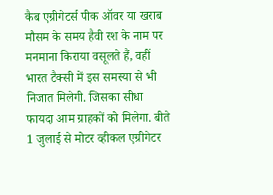कैब एग्रीगेटर्स पीक ऑवर या खराब मौसम के समय हैवी रश के नाम पर मनमाना किराया वसूलते हैं, वहीं भारत टैक्सी में इस समस्या से भी निजात मिलेगी. जिसका सीधा फायदा आम ग्राहकों को मिलेगा. बीते 1 जुलाई से मोटर व्हीकल एग्रीगेटर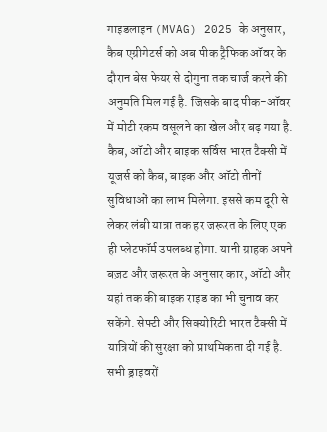गाइडलाइन (MVAG) 2025 के अनुसार, कैब एग्रीगेटर्स को अब पीक ट्रैफिक ऑवर के दौरान बेस फेयर से दोगुना तक चार्ज करने की अनुमति मिल गई है. जिसके बाद पीक-ऑवर में मोटी रकम वसूलने का खेल और बढ़ गया है. कैब, ऑटो और बाइक सर्विस भारत टैक्सी में यूजर्स को कैब, बाइक और ऑटो तीनों सुविधाओं का लाभ मिलेगा. इससे कम दूरी से लेकर लंबी यात्रा तक हर जरूरत के लिए एक ही प्लेटफॉर्म उपलब्ध होगा. यानी ग्राहक अपने बज़ट और जरूरत के अनुसार कार, ऑटो और यहां तक की बाइक राइड का भी चुनाव कर सकेंगे. सेफ्टी और सिक्योरिटी भारत टैक्सी में यात्रियों की सुरक्षा को प्राथमिकता दी गई है. सभी ड्राइवरों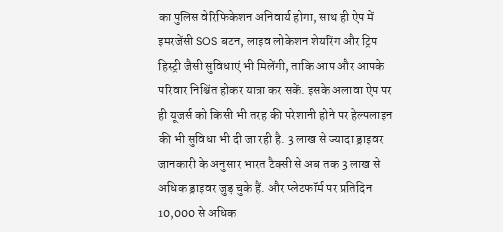का पुलिस वेरिफिकेशन अनिवार्य होगा, साथ ही ऐप में इमरजेंसी SOS बटन, लाइव लोकेशन शेयरिंग और ट्रिप हिस्ट्री जैसी सुविधाएं भी मिलेंगी, ताकि आप और आपके परिवार निश्चिंत होकर यात्रा कर सकें. इसके अलावा ऐप पर ही यूजर्स को किसी भी तरह की परेशानी होने पर हेल्पलाइन की भी सुविधा भी दी जा रही है. 3 लाख से ज्यादा ड्राइवर जानकारी के अनुसार भारत टैक्सी से अब तक 3 लाख से अधिक ड्राइवर जुड़ चुके हैं. और प्लेटफॉर्म पर प्रतिदिन 10,000 से अधिक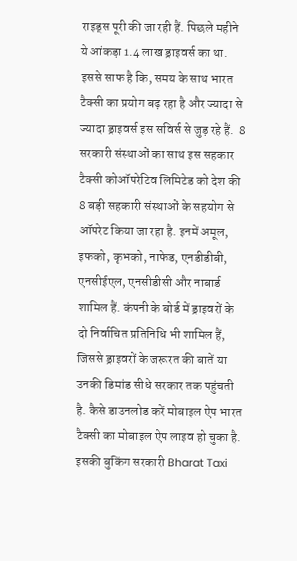राइड्स पूरी की जा रही हैं. पिछले महीने ये आंकड़ा 1.4 लाख ड्राइवर्स का था. इससे साफ है कि, समय के साथ भारत टैक्सी का प्रयोग बढ़ रहा है और ज्यादा से ज्यादा ड्राइवर्स इस सविर्स से जुड़ रहे हैं.  8 सरकारी संस्थाओं का साथ इस सहकार टैक्सी कोऑपरेटिव लिमिटेड को देश की 8 बड़ी सहकारी संस्थाओं के सहयोग से ऑपरेट किया जा रहा है. इनमें अमूल, इफको, कृभको, नाफेड, एनडीडीबी, एनसीईएल, एनसीडीसी और नाबार्ड शामिल हैं. कंपनी के बोर्ड में ड्राइवरों के दो निर्वाचित प्रतिनिधि भी शामिल हैं, जिससे ड्राइवरों के जरूरत की बातें या उनकी डिमांड सीधे सरकार तक पहुंचती है. कैसे डाउनलोड करें मोबाइल ऐप भारत टैक्सी का मोबाइल ऐप लाइव हो चुका है. इसकी बुकिंग सरकारी Bharat Taxi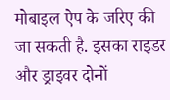मोबाइल ऐप के जरिए की जा सकती है. इसका राइडर और ड्राइवर दोनों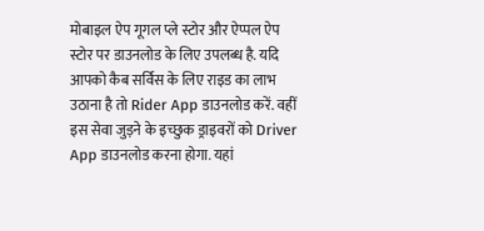मोबाइल ऐप गूगल प्ले स्टोर और ऐप्पल ऐप स्टोर पर डाउनलोड के लिए उपलब्ध है. यदि आपको कैब सर्विस के लिए राइड का लाभ उठाना है तो Rider App डाउनलोड करें. वहीं इस सेवा जुड़ने के इच्छुक ड्राइवरों को Driver App डाउनलोड करना होगा. यहां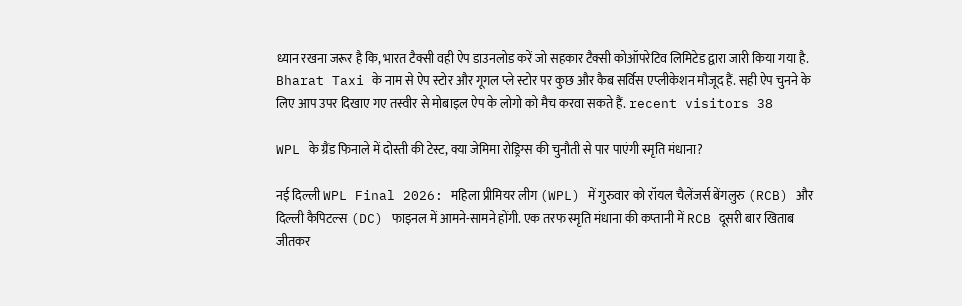ध्यान रखना जरूर है कि, भारत टैक्सी वही ऐप डाउनलोड करें जो सहकार टैक्सी कोऑपरेटिव लिमिटेड द्वारा जारी किया गया है. Bharat Taxi के नाम से ऐप स्टोर और गूगल प्ले स्टोर पर कुछ और कैब सर्विस एप्लीकेशन मौजूद हैं. सही ऐप चुनने के लिए आप उपर दिखाए गए तस्वीर से मोबाइल ऐप के लोगो को मैच करवा सकते हैं. recent visitors 38

WPL के ग्रैंड फिनाले में दोस्ती की टेस्ट, क्या जेमिमा रोड्रिग्स की चुनौती से पार पाएंगी स्मृति मंधाना?

नई दिल्ली WPL Final 2026: महिला प्रीमियर लीग (WPL) में गुरुवार को रॉयल चैलेंजर्स बेंगलुरु (RCB) और दिल्ली कैपिटल्स (DC) फाइनल में आमने-सामने होंगी. एक तरफ स्मृति मंधाना की कप्तानी में RCB दूसरी बार खिताब जीतकर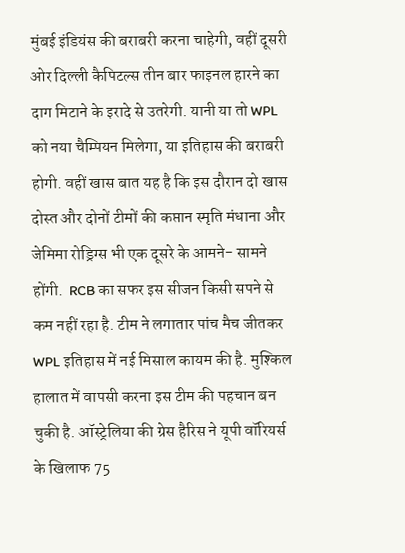मुंबई इंडियंस की बराबरी करना चाहेगी, वहीं दूसरी ओर दिल्ली कैपिटल्स तीन बार फाइनल हारने का दाग मिटाने के इरादे से उतरेगी. यानी या तो WPL को नया चैम्पियन मिलेगा, या इतिहास की बराबरी होगी. वहीं खास बात यह है कि इस दौरान दो खास दोस्त और दोनों टीमों की कप्तान स्मृत‍ि मंधाना और जेम‍िमा रोड्र‍िग्स भी एक दूसरे के आमने- सामने होंगी.  RCB का सफर इस सीजन किसी सपने से कम नहीं रहा है. टीम ने लगातार पांच मैच जीतकर WPL इतिहास में नई मिसाल कायम की है. मुश्किल हालात में वापसी करना इस टीम की पहचान बन चुकी है. ऑस्ट्रेलिया की ग्रेस हैरिस ने यूपी वॉरियर्स के खिलाफ 75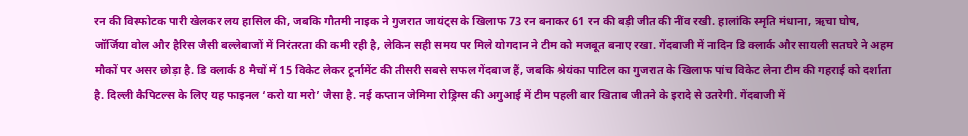रन की विस्फोटक पारी खेलकर लय हासिल की, जबकि गौतमी नाइक ने गुजरात जायंट्स के खिलाफ 73 रन बनाकर 61 रन की बड़ी जीत की नींव रखी. हालांकि स्मृति मंधाना, ऋचा घोष, जॉर्जिया वोल और हैरिस जैसी बल्लेबाजों में निरंतरता की कमी रही है, लेकिन सही समय पर मिले योगदान ने टीम को मजबूत बनाए रखा. गेंदबाजी में नादिन ड‍ि क्लार्क और सायली सतघरे ने अहम मौकों पर असर छोड़ा है. ड‍ि क्लार्क 8 मैचों में 15 विकेट लेकर टूर्नामेंट की तीसरी सबसे सफल गेंदबाज हैं, जबकि श्रेयंका पाटिल का गुजरात के खिलाफ पांच विकेट लेना टीम की गहराई को दर्शाता है. दिल्ली कैपिटल्स के लिए यह फाइनल ‘करो या मरो’ जैसा है. नई कप्तान जेमिमा रोड्रिग्स की अगुआई में टीम पहली बार खिताब जीतने के इरादे से उतरेगी. गेंदबाजी में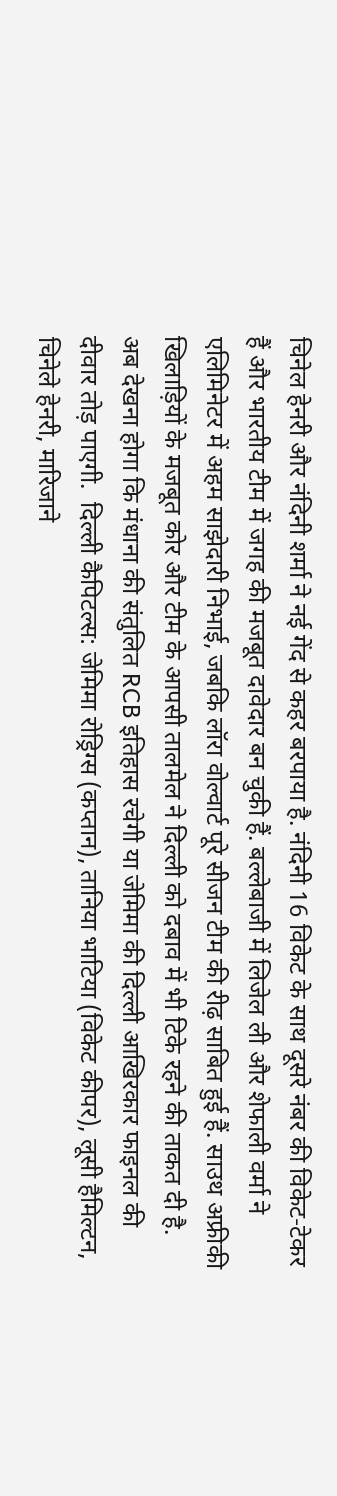चिनेल हेनरी और नंदिनी शर्मा ने नई गेंद से कहर बरपाया है. नंदिनी 16 विकेट के साथ दूसरे नंबर की विकेट-टेकर हैं और भारतीय टीम में जगह की मजबूत दावेदार बन चुकी हैं. बल्लेबाजी में लिजेल ली और शेफाली वर्मा ने एलिमिनेटर में अहम साझेदारी निभाई, जबकि लॉरा वोल्वार्ट पूरे सीजन टीम की रीढ़ साबित हुई हैं. साउथ अफ्रीकी खिलाड़ियों के मजबूत कोर और टीम के आपसी तालमेल ने दिल्ली को दबाव में भी टिके रहने की ताकत दी है. अब देखना होगा कि मंधाना की संतुलित RCB इतिहास रचेगी या जेमिमा की दिल्ली आखिरकार फाइनल की दीवार तोड़ पाएगी.  दिल्ली कैपिटल्स: जेमिमा रोड्रिग्स (कप्तान), तानिया भाटिया (विकेट कीपर), लूसी हैमिल्टन, चिनेले हेनरी, मारिजाने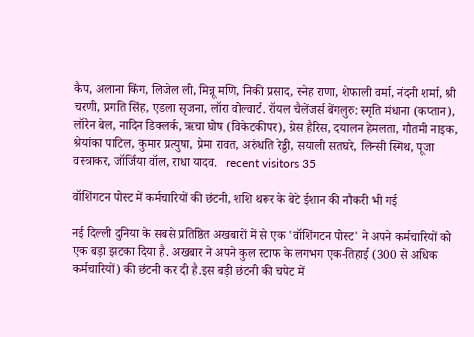कैप, अलाना किंग, लिजेल ली, मिन्नू मणि, निकी प्रसाद, स्नेह राणा, शेफाली वर्मा, नंदनी शर्मा, श्री चरणी, प्रगति सिंह, एडला सृजना, लॉरा वोल्वार्ट. रॉयल चैलेंजर्स बेंगलुरु: स्मृति मंधाना (कप्तान), लॉरेन बेल, नादिन डिक्लर्क, ऋचा घोष (विकेटकीपर), ग्रेस हैरिस, दयालन हेमलता, गौतमी नाइक, श्रेयांका पाटिल, कुमार प्रत्युषा, प्रेमा रावत, अरुंधति रेड्डी, सयाली सतघरे, लिन्सी स्मिथ, पूजा वस्त्राकर, जॉर्जिया वॉल, राधा यादव.   recent visitors 35

वॉशिंगटन पोस्ट में कर्मचारियों की छंटनी, शशि थरूर के बेटे ईशान की नौकरी भी गई

नई दिल्ली दुनिया के सबसे प्रतिष्ठित अखबारों में से एक 'वॉशिंगटन पोस्ट' ने अपने कर्मचारियों को एक बड़ा झटका दिया है. अखबार ने अपने कुल स्टाफ के लगभग एक-तिहाई (300 से अधिक कर्मचारियों) की छंटनी कर दी है.इस बड़ी छंटनी की चपेट में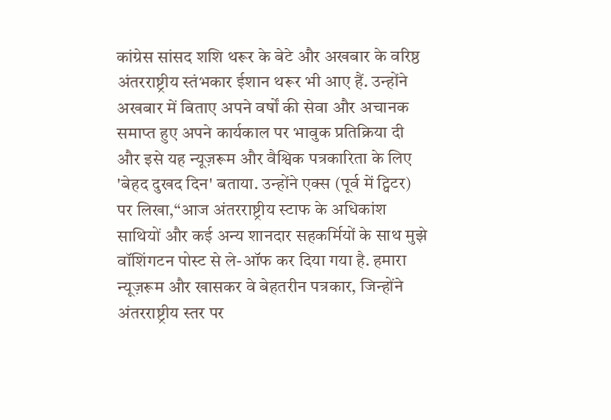कांग्रेस सांसद शशि थरूर के बेटे और अखबार के वरिष्ठ अंतरराष्ट्रीय स्तंभकार ईशान थरूर भी आए हैं. उन्होंने अखबार में बिताए अपने वर्षों की सेवा और अचानक समाप्त हुए अपने कार्यकाल पर भावुक प्रतिक्रिया दी और इसे यह न्यूज़रूम और वैश्विक पत्रकारिता के लिए 'बेहद दुखद दिन' बताया. उन्होंने एक्स (पूर्व में ट्विटर) पर लिखा,“आज अंतरराष्ट्रीय स्टाफ के अधिकांश साथियों और कई अन्य शानदार सहकर्मियों के साथ मुझे वॉशिंगटन पोस्ट से ले-ऑफ कर दिया गया है. हमारा न्यूज़रूम और खासकर वे बेहतरीन पत्रकार, जिन्होंने अंतरराष्ट्रीय स्तर पर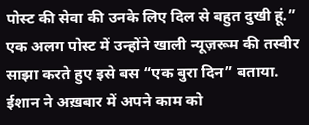पोस्ट की सेवा की उनके लिए दिल से बहुत दुखी हूं.” एक अलग पोस्ट में उन्होंने खाली न्यूज़रूम की तस्वीर साझा करते हुए इसे बस “एक बुरा दिन” बताया. ईशान ने अख़बार में अपने काम को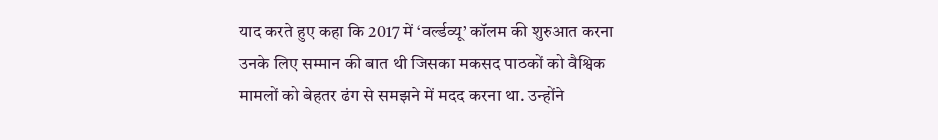याद करते हुए कहा कि 2017 में ‘वर्ल्डव्यू’ कॉलम की शुरुआत करना उनके लिए सम्मान की बात थी जिसका मकसद पाठकों को वैश्विक मामलों को बेहतर ढंग से समझने में मदद करना था. उन्होंने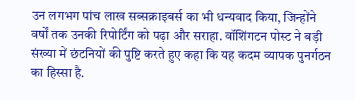उन लगभग पांच लाख सब्सक्राइबर्स का भी धन्यवाद किया, जिन्होंने वर्षों तक उनकी रिपोर्टिंग को पढ़ा और सराहा. वॉशिंगटन पोस्ट ने बड़ी संख्या में छंटनियों की पुष्टि करते हुए कहा कि यह कदम व्यापक पुनर्गठन का हिस्सा है.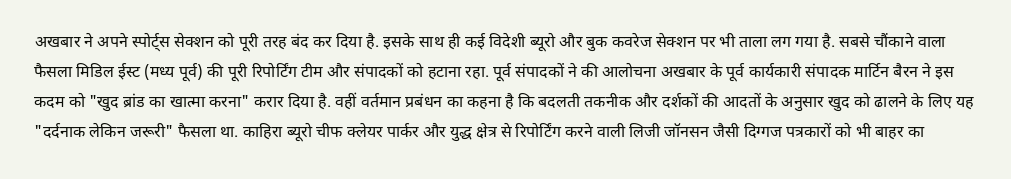अखबार ने अपने स्पोर्ट्स सेक्शन को पूरी तरह बंद कर दिया है. इसके साथ ही कई विदेशी ब्यूरो और बुक कवरेज सेक्शन पर भी ताला लग गया है. सबसे चौंकाने वाला फैसला मिडिल ईस्ट (मध्य पूर्व) की पूरी रिपोर्टिंग टीम और संपादकों को हटाना रहा. पूर्व संपादकों ने की आलोचना अखबार के पूर्व कार्यकारी संपादक मार्टिन बैरन ने इस कदम को "खुद ब्रांड का खात्मा करना" करार दिया है. वहीं वर्तमान प्रबंधन का कहना है कि बदलती तकनीक और दर्शकों की आदतों के अनुसार खुद को ढालने के लिए यह "दर्दनाक लेकिन जरूरी" फैसला था. काहिरा ब्यूरो चीफ क्लेयर पार्कर और युद्ध क्षेत्र से रिपोर्टिंग करने वाली लिजी जॉनसन जैसी दिग्गज पत्रकारों को भी बाहर का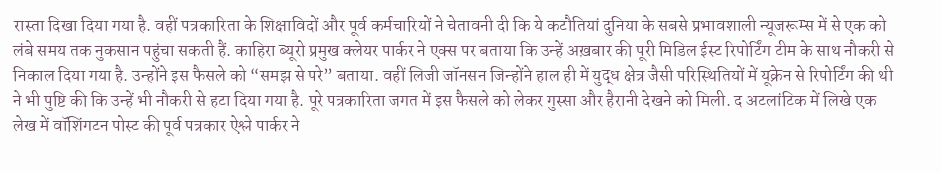रास्ता दिखा दिया गया है. वहीं पत्रकारिता के शिक्षाविदों और पूर्व कर्मचारियों ने चेतावनी दी कि ये कटौतियां दुनिया के सबसे प्रभावशाली न्यूजरूम्स में से एक को लंबे समय तक नुकसान पहुंचा सकती हैं. काहिरा ब्यूरो प्रमुख क्लेयर पार्कर ने एक्स पर बताया कि उन्हें अख़बार की पूरी मिडिल ईस्ट रिपोर्टिंग टीम के साथ नौकरी से निकाल दिया गया है. उन्होंने इस फैसले को “समझ से परे” बताया. वहीं लिजी जॉनसन जिन्होंने हाल ही में युद्ध क्षेत्र जैसी परिस्थितियों में यूक्रेन से रिपोर्टिंग की थी ने भी पुष्टि की कि उन्हें भी नौकरी से हटा दिया गया है. पूरे पत्रकारिता जगत में इस फैसले को लेकर गुस्सा और हैरानी देखने को मिली. द अटलांटिक में लिखे एक लेख में वॉशिंगटन पोस्ट की पूर्व पत्रकार ऐश्ले पार्कर ने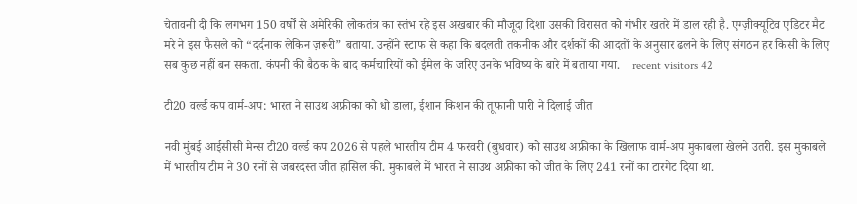चेतावनी दी कि लगभग 150 वर्षों से अमेरिकी लोकतंत्र का स्तंभ रहे इस अखबार की मौजूदा दिशा उसकी विरासत को गंभीर खतरे में डाल रही है. एग्ज़ीक्यूटिव एडिटर मैट मरे ने इस फैसले को “दर्दनाक लेकिन ज़रूरी” बताया. उन्होंने स्टाफ से कहा कि बदलती तकनीक और दर्शकों की आदतों के अनुसार ढलने के लिए संगठन हर किसी के लिए सब कुछ नहीं बन सकता. कंपनी की बैठक के बाद कर्मचारियों को ईमेल के जरिए उनके भविष्य के बारे में बताया गया.    recent visitors 42

टी20 वर्ल्ड कप वार्म-अप: भारत ने साउथ अफ्रीका को धो डाला, ईशान किशन की तूफानी पारी ने दिलाई जीत

नवी मुंबई आईसीसी मेन्स टी20 वर्ल्ड कप 2026 से पहले भारतीय टीम 4 फरवरी (बुधवार) को साउथ अफ्रीका के खिलाफ वार्म-अप मुकाबला खेलने उतरी. इस मुकाबले में भारतीय टीम ने 30 रनों से जबरदस्त जीत हासिल की. मुकाबले में भारत ने साउथ अफ्रीका को जीत के लिए 241 रनों का टारगेट दिया था.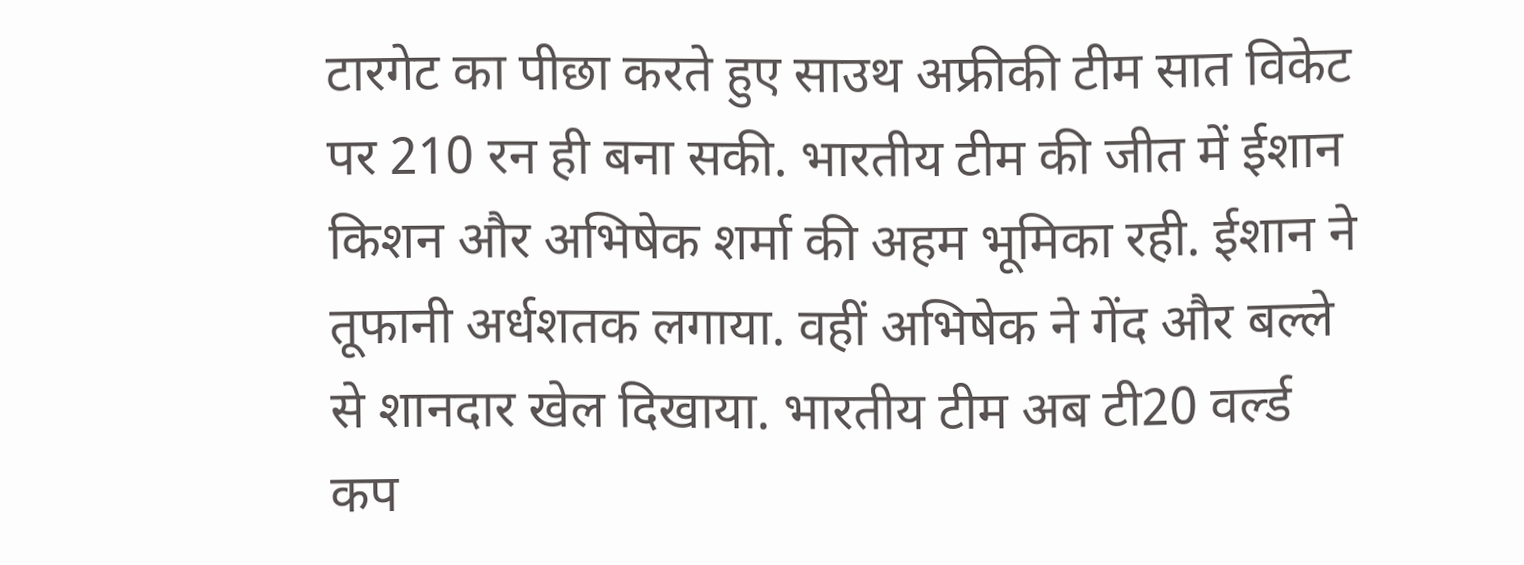टारगेट का पीछा करते हुए साउथ अफ्रीकी टीम सात विकेट पर 210 रन ही बना सकी. भारतीय टीम की जीत में ईशान किशन और अभिषेक शर्मा की अहम भूमिका रही. ईशान ने तूफानी अर्धशतक लगाया. वहीं अभिषेक ने गेंद और बल्ले से शानदार खेल दिखाया. भारतीय टीम अब टी20 वर्ल्ड कप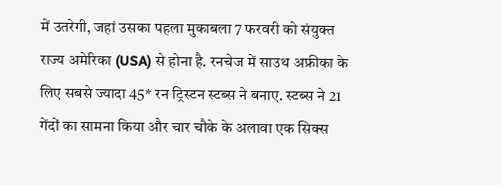में उतरेगी, जहां उसका पहला मुकाबला 7 फरवरी को संयुक्त राज्य अमेरिका (USA) से होना है. रनचेज में साउथ अफ्रीका के लिए सबसे ज्यादा 45* रन ट्रिस्टन स्टब्स ने बनाए. स्टब्स ने 21 गेंदों का सामना किया और चार चौके के अलावा एक सिक्स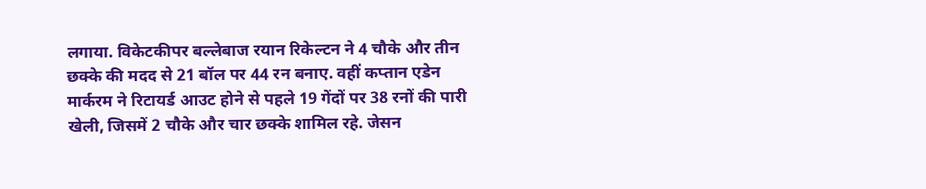लगाया. विकेटकीपर बल्लेबाज रयान रिकेल्टन ने 4 चौके और तीन छक्के की मदद से 21 बॉल पर 44 रन बनाए. वहीं कप्तान एडेन मार्करम ने रिटायर्ड आउट होने से पहले 19 गेंदों पर 38 रनों की पारी खेली, जिसमें 2 चौके और चार छक्के शामिल रहे. जेसन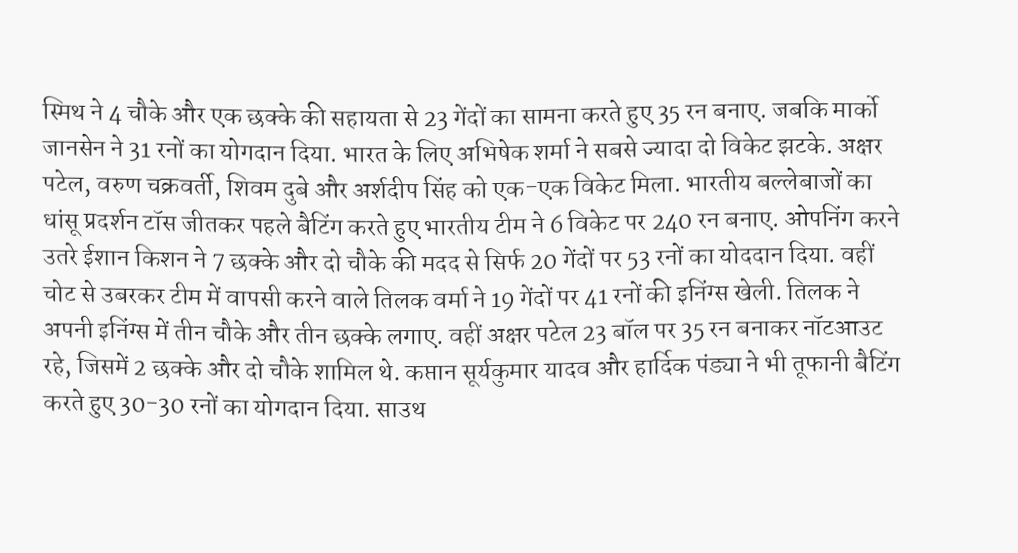स्मिथ ने 4 चौके और एक छक्के की सहायता से 23 गेंदों का सामना करते हुए 35 रन बनाए. जबकि मार्को जानसेन ने 31 रनों का योगदान दिया. भारत के लिए अभिषेक शर्मा ने सबसे ज्यादा दो विकेट झटके. अक्षर पटेल, वरुण चक्रवर्ती, शिवम दुबे और अर्शदीप सिंह को एक-एक विकेट मिला. भारतीय बल्लेबाजों का धांसू प्रदर्शन टॉस जीतकर पहले बैटिंग करते हुए भारतीय टीम ने 6 विकेट पर 240 रन बनाए. ओपनिंग करने उतरे ईशान किशन ने 7 छक्के और दो चौके की मदद से सिर्फ 20 गेंदों पर 53 रनों का योददान दिया. वहीं चोट से उबरकर टीम में वापसी करने वाले तिलक वर्मा ने 19 गेंदों पर 41 रनों की इनिंग्स खेली. तिलक ने अपनी इनिंग्स में तीन चौके और तीन छक्के लगाए. वहीं अक्षर पटेल 23 बॉल पर 35 रन बनाकर नॉटआउट रहे, जिसमें 2 छक्के और दो चौके शामिल थे. कप्तान सूर्यकुमार यादव और हार्दिक पंड्या ने भी तूफानी बैटिंग करते हुए 30-30 रनों का योगदान दिया. साउथ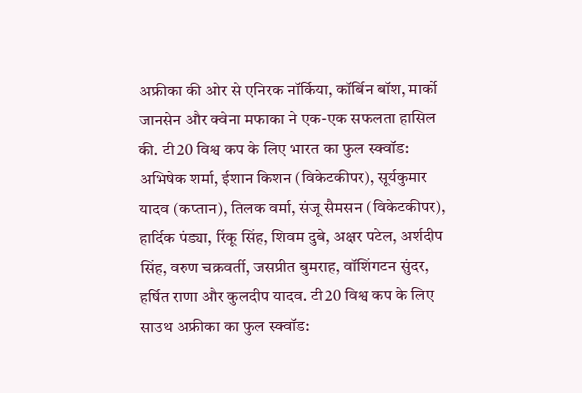अफ्रीका की ओर से एनिरक नॉर्किया, कॉर्बिन बॉश, मार्को जानसेन और क्वेना मफाका ने एक-एक सफलता हासिल की. टी20 विश्व कप के लिए भारत का फुल स्क्वॉड: अभिषेक शर्मा, ईशान किशन (विकेटकीपर), सूर्यकुमार यादव (कप्तान), तिलक वर्मा, संजू सैमसन (विकेटकीपर), हार्दिक पंड्या, रिंकू सिंह, शिवम दुबे, अक्षर पटेल, अर्शदीप सिंह, वरुण चक्रवर्ती, जसप्रीत बुमराह, वॉशिंगटन सुंदर, हर्षित राणा और कुलदीप यादव. टी20 विश्व कप के लिए साउथ अफ्रीका का फुल स्क्वॉड: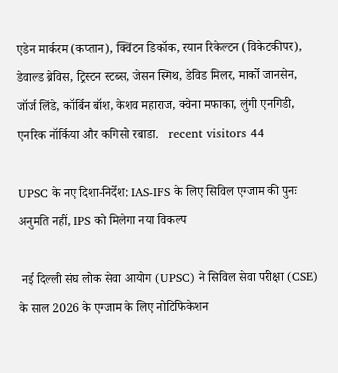एडेन मार्करम (कप्तान), क्विंटन डिकॉक, रयान रिकेल्टन (विकेटकीपर), डेवाल्ड ब्रेविस, ट्रिस्टन स्टब्स, जेसन स्मिथ, डेविड मिलर, मार्को जानसेन, जॉर्ज लिंडे, कॉर्बिन बॉश, केशव महाराज, क्वेना मफाका, लुंगी एनगिडी, एनरिक नॉर्किया और कगिसो रबाडा.   recent visitors 44

UPSC के नए दिशा-निर्देश: IAS-IFS के लिए सिविल एग्जाम की पुनः अनुमति नहीं, IPS को मिलेगा नया विकल्प

 नई दिल्ली संघ लोक सेवा आयोग (UPSC) ने सिविल सेवा परीक्षा (CSE) के साल 2026 के एग्जाम के लिए नोटिफिकेशन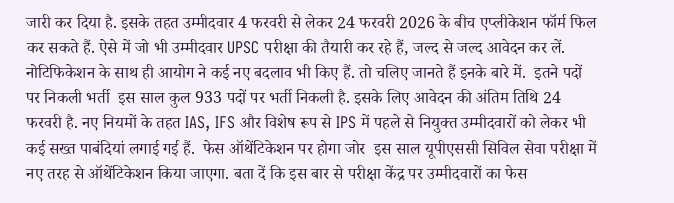जारी कर दिया है. इसके तहत उम्मीदवार 4 फरवरी से लेकर 24 फरवरी 2026 के बीच एप्लीकेशन फॉर्म फिल कर सकते हैं. ऐसे में जो भी उम्मीदवार UPSC परीक्षा की तैयारी कर रहे हैं, जल्द से जल्द आवेदन कर लें.  नोटिफिकेशन के साथ ही आयोग ने कई नए बदलाव भी किए हैं. तो चलिए जानते हैं इनके बारे में.  इतने पदों पर निकली भर्ती  इस साल कुल 933 पदों पर भर्ती निकली है. इसके लिए आवेदन की अंतिम तिथि 24 फरवरी है. नए नियमों के तहत IAS, IFS और विशेष रूप से IPS में पहले से नियुक्त उम्मीदवारों को लेकर भी कई सख्त पाबंदियां लगाई गई हैं.  फेस ऑथेंटिकेशन पर होगा जोर  इस साल यूपीएससी सिविल सेवा परीक्षा में नए तरह से ऑथेंटिकेशन किया जाएगा. बता दें कि इस बार से परीक्षा केंद्र पर उम्मीदवारों का फेस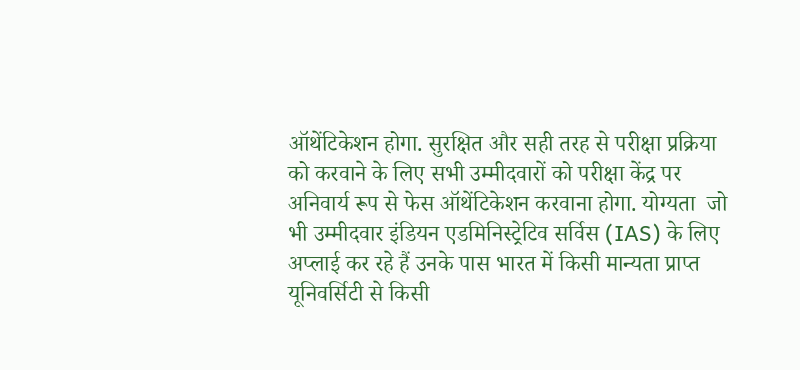ऑथेंटिकेशन होगा. सुरक्षित और सही तरह से परीक्षा प्रक्रिया को करवाने के लिए सभी उम्मीदवारों को परीक्षा केंद्र पर अनिवार्य रूप से फेस ऑथेंटिकेशन करवाना होगा. योग्यता  जो भी उम्मीदवार इंडियन एडमिनिस्ट्रेटिव सर्विस (IAS) के लिए अप्लाई कर रहे हैं उनके पास भारत में किसी मान्यता प्राप्त यूनिवर्सिटी से किसी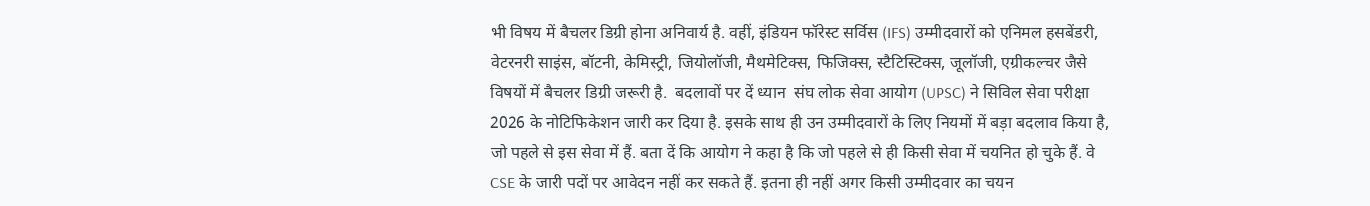भी विषय में बैचलर डिग्री होना अनिवार्य है. वहीं, इंडियन फॉरेस्ट सर्विस (IFS) उम्मीदवारों को एनिमल हसबेंडरी, वेटरनरी साइंस, बॉटनी, केमिस्ट्री, जियोलॉजी, मैथमेटिक्स, फिजिक्स, स्टैटिस्टिक्स, जूलॉजी, एग्रीकल्चर जैसे विषयों में बैचलर डिग्री जरूरी है.  बदलावों पर दें ध्यान  संघ लोक सेवा आयोग (UPSC) ने सिविल सेवा परीक्षा 2026 के नोटिफिकेशन जारी कर दिया है. इसके साथ ही उन उम्मीदवारों के लिए नियमों में बड़ा बदलाव किया है, जो पहले से इस सेवा में हैं. बता दें कि आयोग ने कहा है कि जो पहले से ही किसी सेवा में चयनित हो चुके हैं. वे CSE के जारी पदों पर आवेदन नहीं कर सकते हैं. इतना ही नहीं अगर किसी उम्मीदवार का चयन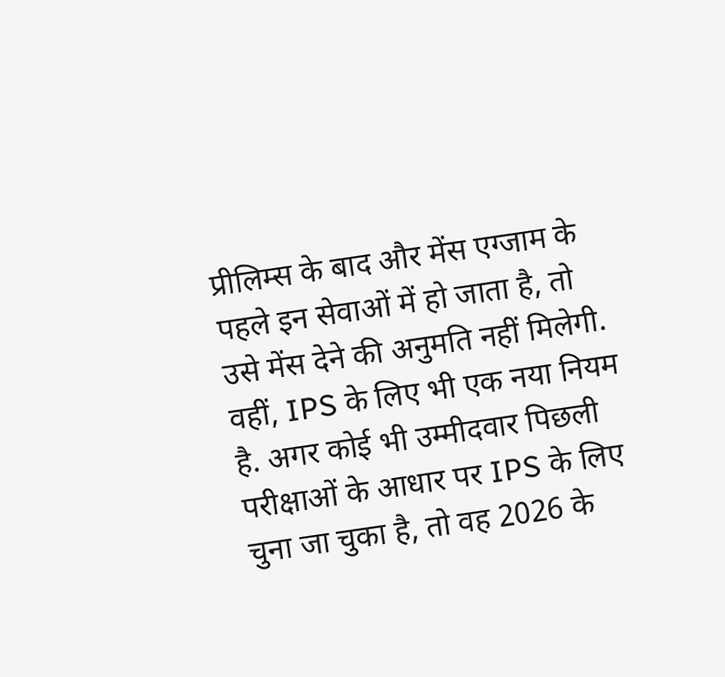प्रीलिम्स के बाद और मेंस एग्जाम के पहले इन सेवाओं में हो जाता है, तो उसे मेंस देने की अनुमति नहीं मिलेगी. वहीं, IPS के लिए भी एक नया नियम है. अगर कोई भी उम्मीदवार पिछली परीक्षाओं के आधार पर IPS के लिए चुना जा चुका है, तो वह 2026 के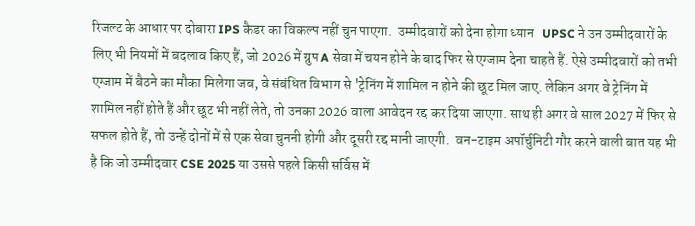रिजल्ट के आधार पर दोबारा IPS कैडर का विकल्प नहीं चुन पाएगा.  उम्मीदवारों को देना होगा ध्यान   UPSC ने उन उम्मीदवारों के लिए भी नियमों में बदलाव किए हैं, जो 2026 में ग्रुप A सेवा में चयन होने के बाद फिर से एग्जाम देना चाहते हैं. ऐसे उम्मीदवारों को तभी एग्जाम में बैठने का मौका मिलेगा जब, वे संबंधित विभाग से 'ट्रेनिंग में शामिल न होने की छूट मिल जाए. लेकिन अगर वे ट्रेनिंग में शामिल नहीं होते हैं और छूट भी नहीं लेते, तो उनका 2026 वाला आवेदन रद्द कर दिया जाएगा. साथ ही अगर वे साल 2027 में फिर से सफल होते हैं, तो उन्हें दोनों में से एक सेवा चुननी होगी और दूसरी रद्द मानी जाएगी.  वन-टाइम अपॉर्चुनिटी गौर करने वाली बात यह भी है कि जो उम्मीदवार CSE 2025 या उससे पहले किसी सर्विस में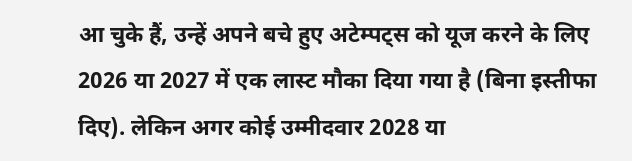आ चुके हैं, उन्हें अपने बचे हुए अटेम्पट्स को यूज करने के लिए 2026 या 2027 में एक लास्ट मौका दिया गया है (बिना इस्तीफा दिए). लेकिन अगर कोई उम्मीदवार 2028 या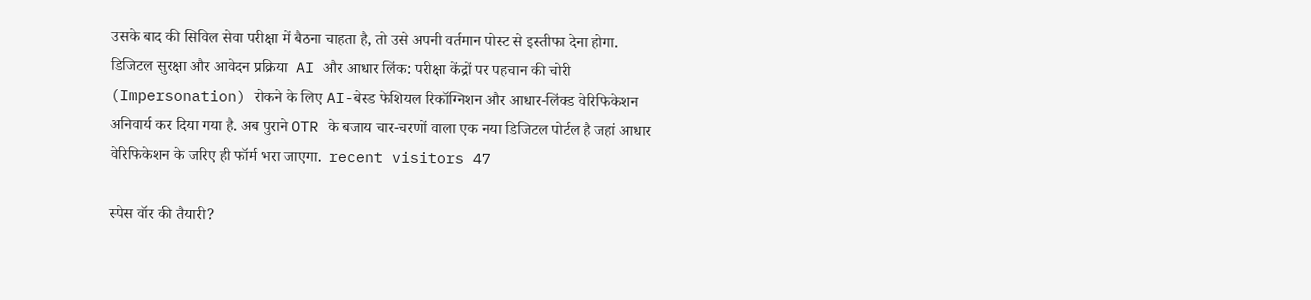उसके बाद की सिविल सेवा परीक्षा में बैठना चाहता है, तो उसे अपनी वर्तमान पोस्ट से इस्तीफा देना होगा.  डिजिटल सुरक्षा और आवेदन प्रक्रिया  AI और आधार लिंक: परीक्षा केंद्रों पर पहचान की चोरी (Impersonation) रोकने के लिए AI-बेस्ड फेशियल रिकॉग्निशन और आधार-लिंक्ड वेरिफिकेशन अनिवार्य कर दिया गया है. अब पुराने OTR के बजाय चार-चरणों वाला एक नया डिजिटल पोर्टल है जहां आधार वेरिफिकेशन के जरिए ही फॉर्म भरा जाएगा.  recent visitors 47

स्पेस वॉर की तैयारी?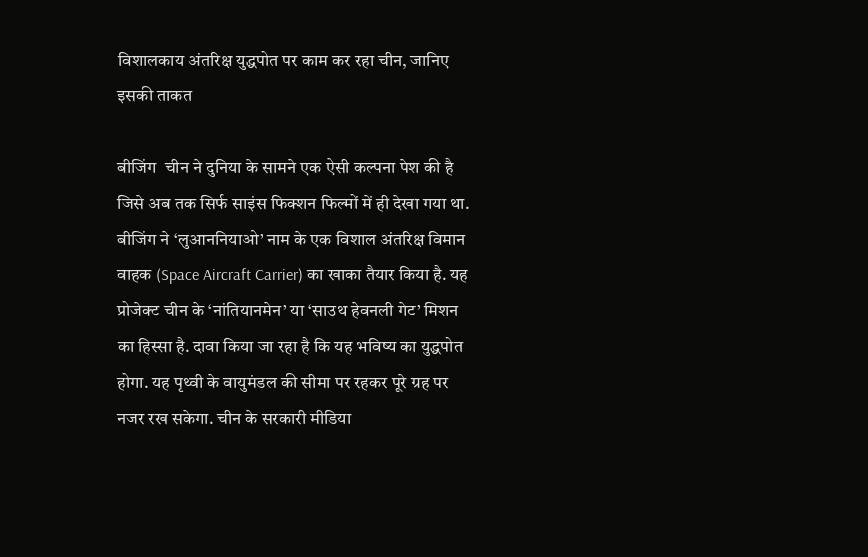विशालकाय अंतरिक्ष युद्धपोत पर काम कर रहा चीन, जानिए इसकी ताकत

बीजिंग  चीन ने दुनिया के सामने एक ऐसी कल्पना पेश की है जिसे अब तक सिर्फ साइंस फिक्शन फिल्मों में ही देखा गया था. बीजिंग ने ‘लुआननियाओ’ नाम के एक विशाल अंतरिक्ष विमान वाहक (Space Aircraft Carrier) का खाका तैयार किया है. यह प्रोजेक्ट चीन के ‘नांतियानमेन’ या ‘साउथ हेवनली गेट’ मिशन का हिस्सा है. दावा किया जा रहा है कि यह भविष्य का युद्धपोत होगा. यह पृथ्वी के वायुमंडल की सीमा पर रहकर पूरे ग्रह पर नजर रख सकेगा. चीन के सरकारी मीडिया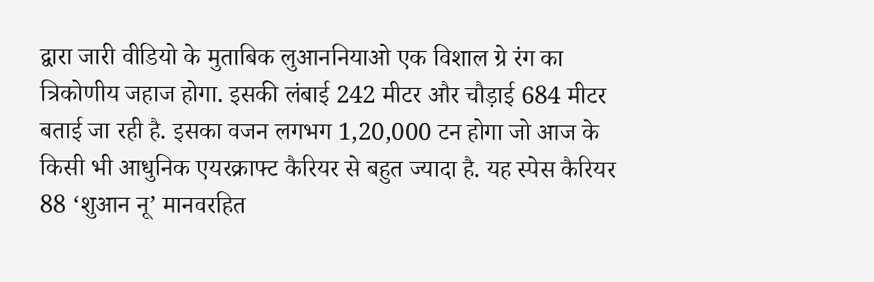द्वारा जारी वीडियो के मुताबिक लुआननियाओ एक विशाल ग्रे रंग का त्रिकोणीय जहाज होगा. इसकी लंबाई 242 मीटर और चौड़ाई 684 मीटर बताई जा रही है. इसका वजन लगभग 1,20,000 टन होगा जो आज के किसी भी आधुनिक एयरक्राफ्ट कैरियर से बहुत ज्यादा है. यह स्पेस कैरियर 88 ‘शुआन नू’ मानवरहित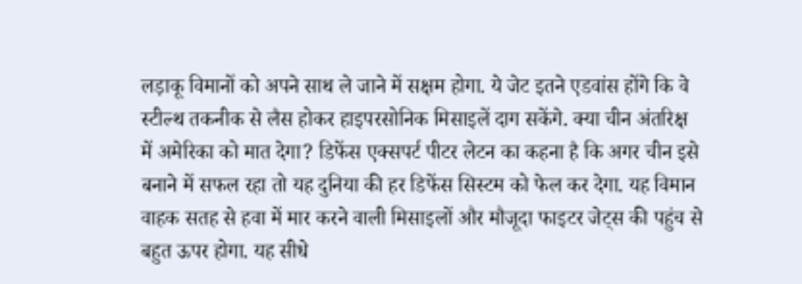लड़ाकू विमानों को अपने साथ ले जाने में सक्षम होगा. ये जेट इतने एडवांस होंगे कि वे स्टील्थ तकनीक से लैस होकर हाइपरसोनिक मिसाइलें दाग सकेंगे. क्या चीन अंतरिक्ष में अमेरिका को मात देगा? डिफेंस एक्सपर्ट पीटर लेटन का कहना है कि अगर चीन इसे बनाने में सफल रहा तो यह दुनिया की हर डिफेंस सिस्टम को फेल कर देगा. यह विमान वाहक सतह से हवा में मार करने वाली मिसाइलों और मौजूदा फाइटर जेट्स की पहुंच से बहुत ऊपर होगा. यह सीधे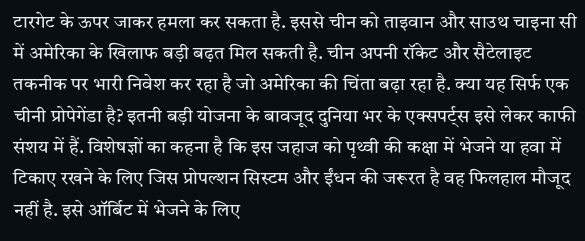टारगेट के ऊपर जाकर हमला कर सकता है. इससे चीन को ताइवान और साउथ चाइना सी में अमेरिका के खिलाफ बड़ी बढ़त मिल सकती है. चीन अपनी रॉकेट और सैटेलाइट तकनीक पर भारी निवेश कर रहा है जो अमेरिका की चिंता बढ़ा रहा है. क्या यह सिर्फ एक चीनी प्रोपेगेंडा है? इतनी बड़ी योजना के बावजूद दुनिया भर के एक्सपर्ट्स इसे लेकर काफी संशय में हैं. विशेषज्ञों का कहना है कि इस जहाज को पृथ्वी की कक्षा में भेजने या हवा में टिकाए रखने के लिए जिस प्रोपल्शन सिस्टम और ईंधन की जरूरत है वह फिलहाल मौजूद नहीं है. इसे ऑर्बिट में भेजने के लिए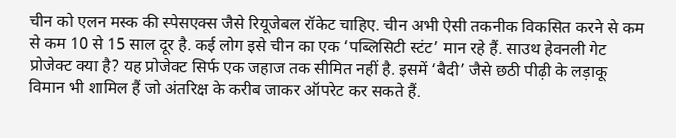चीन को एलन मस्क की स्पेसएक्स जैसे रियूजेबल रॉकेट चाहिए. चीन अभी ऐसी तकनीक विकसित करने से कम से कम 10 से 15 साल दूर है. कई लोग इसे चीन का एक ‘पब्लिसिटी स्टंट’ मान रहे हैं. साउथ हेवनली गेट प्रोजेक्ट क्या है? यह प्रोजेक्ट सिर्फ एक जहाज तक सीमित नहीं है. इसमें ‘बैदी’ जैसे छठी पीढ़ी के लड़ाकू विमान भी शामिल हैं जो अंतरिक्ष के करीब जाकर ऑपरेट कर सकते हैं.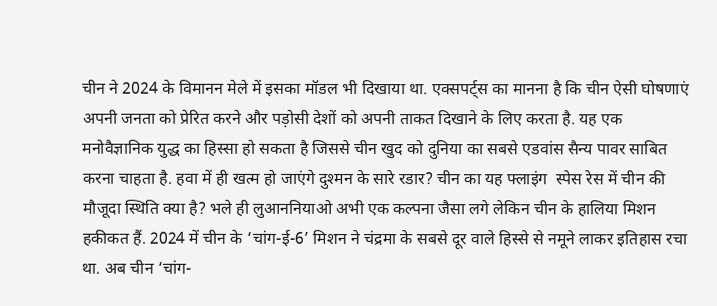चीन ने 2024 के विमानन मेले में इसका मॉडल भी दिखाया था. एक्सपर्ट्स का मानना है कि चीन ऐसी घोषणाएं अपनी जनता को प्रेरित करने और पड़ोसी देशों को अपनी ताकत दिखाने के लिए करता है. यह एक मनोवैज्ञानिक युद्ध का हिस्सा हो सकता है जिससे चीन खुद को दुनिया का सबसे एडवांस सैन्य पावर साबित करना चाहता है. हवा में ही खत्म हो जाएंगे दुश्मन के सारे रडार? चीन का यह फ्लाइंग  स्पेस रेस में चीन की मौजूदा स्थिति क्या है? भले ही लुआननियाओ अभी एक कल्पना जैसा लगे लेकिन चीन के हालिया मिशन हकीकत हैं. 2024 में चीन के ‘चांग-ई-6’ मिशन ने चंद्रमा के सबसे दूर वाले हिस्से से नमूने लाकर इतिहास रचा था. अब चीन ‘चांग-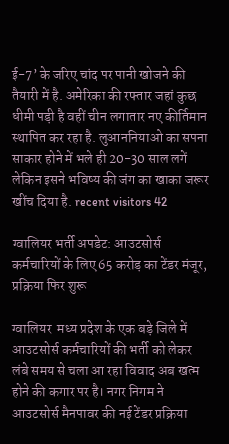ई-7’ के जरिए चांद पर पानी खोजने की तैयारी में है. अमेरिका की रफ्तार जहां कुछ धीमी पड़ी है वहीं चीन लगातार नए कीर्तिमान स्थापित कर रहा है. लुआननियाओ का सपना साकार होने में भले ही 20-30 साल लगें लेकिन इसने भविष्य की जंग का खाका जरूर खींच दिया है. recent visitors 42

ग्वालियर भर्ती अपडेट: आउटसोर्स कर्मचारियों के लिए 65 करोड़ का टेंडर मंजूर, प्रक्रिया फिर शुरू

ग्वालियर  मध्य प्रदेश के एक बड़े जिले में आउटसोर्स कर्मचारियों की भर्ती को लेकर लंबे समय से चला आ रहा विवाद अब खत्म होने की कगार पर है। नगर निगम ने आउटसोर्स मैनपावर की नई टेंडर प्रक्रिया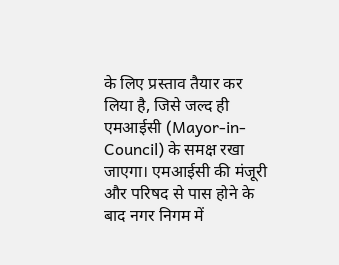के लिए प्रस्ताव तैयार कर लिया है, जिसे जल्द ही एमआईसी (Mayor-in-Council) के समक्ष रखा जाएगा। एमआईसी की मंजूरी और परिषद से पास होने के बाद नगर निगम में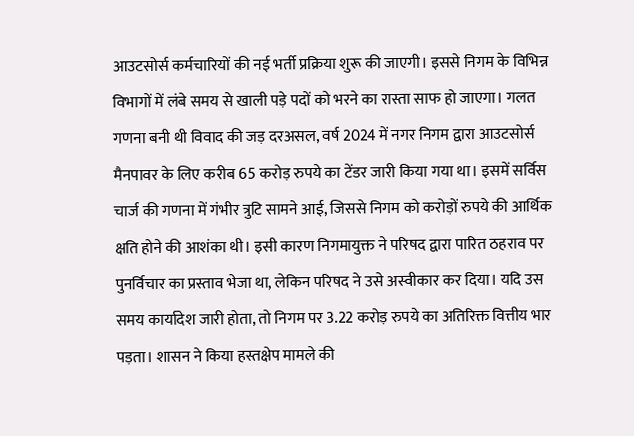आउटसोर्स कर्मचारियों की नई भर्ती प्रक्रिया शुरू की जाएगी। इससे निगम के विभिन्न विभागों में लंबे समय से खाली पड़े पदों को भरने का रास्ता साफ हो जाएगा। गलत गणना बनी थी विवाद की जड़ दरअसल, वर्ष 2024 में नगर निगम द्वारा आउटसोर्स मैनपावर के लिए करीब 65 करोड़ रुपये का टेंडर जारी किया गया था। इसमें सर्विस चार्ज की गणना में गंभीर त्रुटि सामने आई, जिससे निगम को करोड़ों रुपये की आर्थिक क्षति होने की आशंका थी। इसी कारण निगमायुक्त ने परिषद द्वारा पारित ठहराव पर पुनर्विचार का प्रस्ताव भेजा था, लेकिन परिषद ने उसे अस्वीकार कर दिया। यदि उस समय कार्यादेश जारी होता, तो निगम पर 3.22 करोड़ रुपये का अतिरिक्त वित्तीय भार पड़ता। शासन ने किया हस्तक्षेप मामले की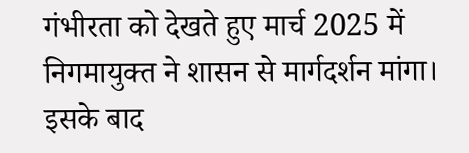गंभीरता को देखते हुए मार्च 2025 में निगमायुक्त ने शासन से मार्गदर्शन मांगा। इसके बाद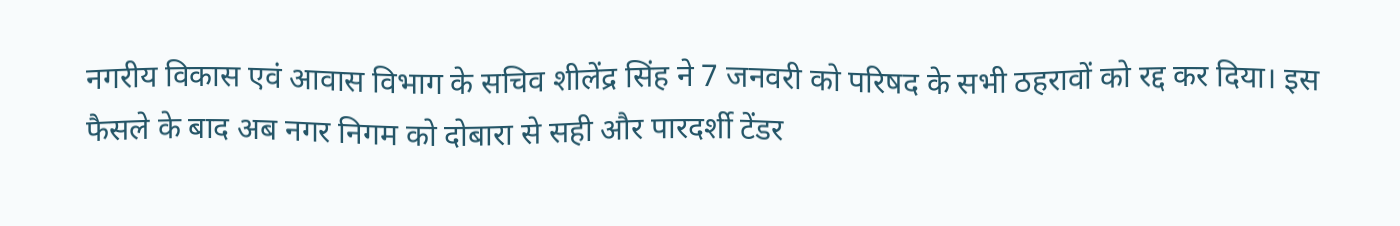नगरीय विकास एवं आवास विभाग के सचिव शीलेंद्र सिंह ने 7 जनवरी को परिषद के सभी ठहरावों को रद्द कर दिया। इस फैसले के बाद अब नगर निगम को दोबारा से सही और पारदर्शी टेंडर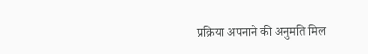प्रक्रिया अपनाने की अनुमति मिल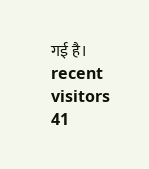गई है। recent visitors 41